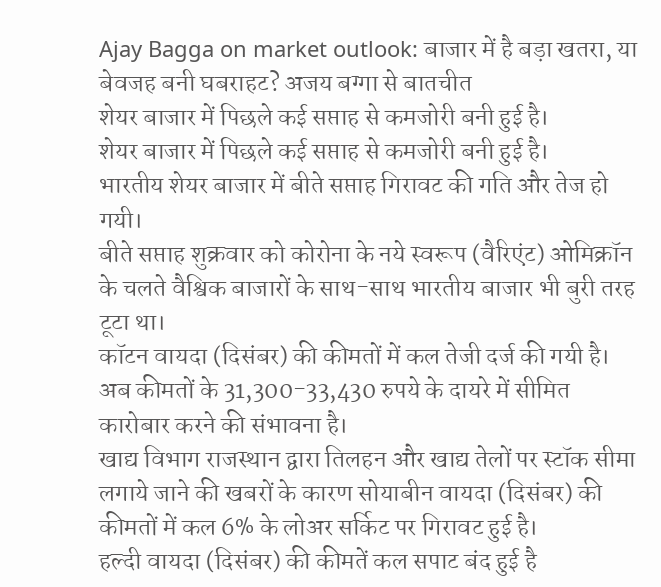Ajay Bagga on market outlook: बाजार में है बड़ा खतरा, या बेवजह बनी घबराहट? अजय बग्गा से बातचीत
शेयर बाजार में पिछले कई सप्ताह से कमजोरी बनी हुई है।
शेयर बाजार में पिछले कई सप्ताह से कमजोरी बनी हुई है।
भारतीय शेयर बाजार में बीते सप्ताह गिरावट की गति और तेज हो गयी।
बीते सप्ताह शुक्रवार को कोरोना के नये स्वरूप (वैरिएंट) ओमिक्रॉन के चलते वैश्विक बाजारों के साथ-साथ भारतीय बाजार भी बुरी तरह टूटा था।
कॉटन वायदा (दिसंबर) की कीमतों में कल तेजी दर्ज की गयी है। अब कीमतों के 31,300-33,430 रुपये के दायरे में सीमित कारोबार करने की संभावना है।
खाद्य विभाग राजस्थान द्वारा तिलहन और खाद्य तेलों पर स्टॉक सीमा लगाये जाने की खबरों के कारण सोयाबीन वायदा (दिसंबर) की कीमतों में कल 6% के लोअर सर्किट पर गिरावट हुई है।
हल्दी वायदा (दिसंबर) की कीमतें कल सपाट बंद हुई है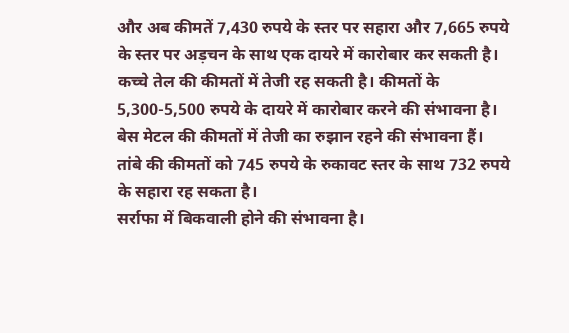और अब कीमतें 7,430 रुपये के स्तर पर सहारा और 7,665 रुपये के स्तर पर अड़चन के साथ एक दायरे में कारोबार कर सकती है।
कच्चे तेल की कीमतों में तेजी रह सकती है। कीमतों के 5,300-5,500 रुपये के दायरे में कारोबार करने की संभावना है।
बेस मेटल की कीमतों में तेजी का रुझान रहने की संभावना हैं। तांबे की कीमतों को 745 रुपये के रुकावट स्तर के साथ 732 रुपये के सहारा रह सकता है।
सर्राफा में बिकवाली होने की संभावना है।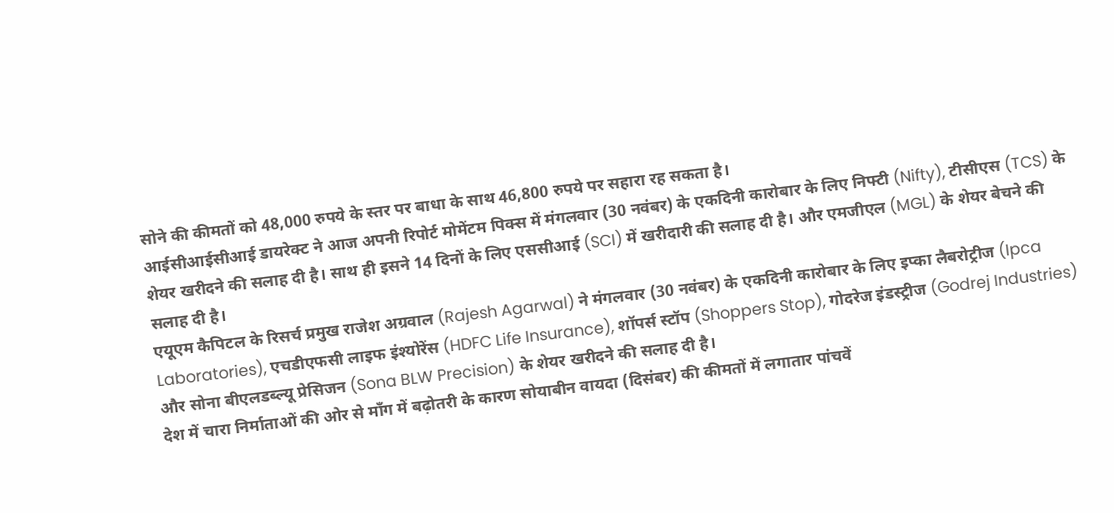सोने की कीमतों को 48,000 रुपये के स्तर पर बाधा के साथ 46,800 रुपये पर सहारा रह सकता है।
आईसीआईसीआई डायरेक्ट ने आज अपनी रिपोर्ट मोमेंटम पिक्स में मंगलवार (30 नवंबर) के एकदिनी कारोबार के लिए निफ्टी (Nifty), टीसीएस (TCS) के शेयर खरीदने की सलाह दी है। साथ ही इसने 14 दिनों के लिए एससीआई (SCI) में खरीदारी की सलाह दी है। और एमजीएल (MGL) के शेयर बेचने की सलाह दी है।
एयूएम कैपिटल के रिसर्च प्रमुख राजेश अग्रवाल (Rajesh Agarwal) ने मंगलवार (30 नवंबर) के एकदिनी कारोबार के लिए इप्का लैबरोट्रीज (Ipca Laboratories), एचडीएफसी लाइफ इंश्योरेंस (HDFC Life Insurance), शॉपर्स स्टॉप (Shoppers Stop), गोदरेज इंडस्ट्रीज (Godrej Industries) और सोना बीएलडब्ल्यू प्रेसिजन (Sona BLW Precision) के शेयर खरीदने की सलाह दी है।
देश में चारा निर्माताओं की ओर से माँग में बढ़ोतरी के कारण सोयाबीन वायदा (दिसंबर) की कीमतों में लगातार पांचवें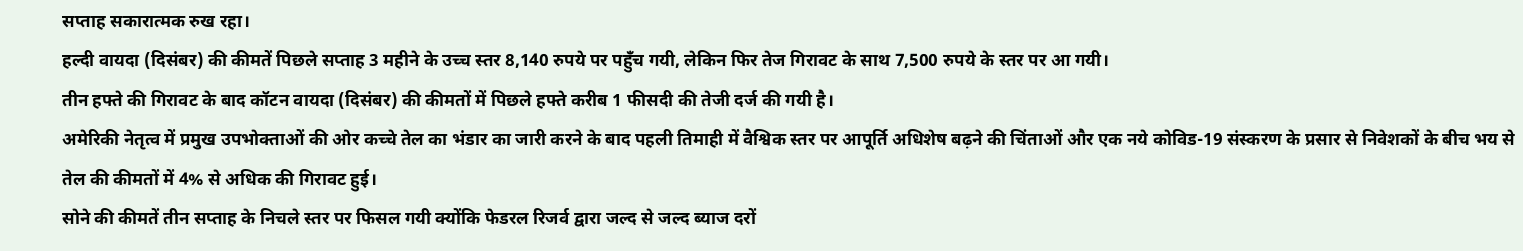सप्ताह सकारात्मक रुख रहा।
हल्दी वायदा (दिसंबर) की कीमतें पिछले सप्ताह 3 महीने के उच्च स्तर 8,140 रुपये पर पहुँच गयी, लेकिन फिर तेज गिरावट के साथ 7,500 रुपये के स्तर पर आ गयी।
तीन हफ्ते की गिरावट के बाद कॉटन वायदा (दिसंबर) की कीमतों में पिछले हफ्ते करीब 1 फीसदी की तेजी दर्ज की गयी है।
अमेरिकी नेतृत्व में प्रमुख उपभोक्ताओं की ओर कच्चे तेल का भंडार का जारी करने के बाद पहली तिमाही में वैश्विक स्तर पर आपूर्ति अधिशेष बढ़ने की चिंताओं और एक नये कोविड-19 संस्करण के प्रसार से निवेशकों के बीच भय से तेल की कीमतों में 4% से अधिक की गिरावट हुई।
सोने की कीमतें तीन सप्ताह के निचले स्तर पर फिसल गयी क्योंकि फेडरल रिजर्व द्वारा जल्द से जल्द ब्याज दरों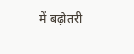में बढ़ोतरी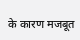के कारण मजबूत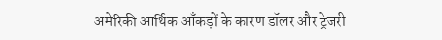अमेरिकी आर्थिक आँकड़ों के कारण डॉलर और ट्रेजरी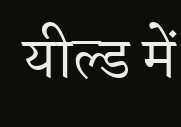यील्ड में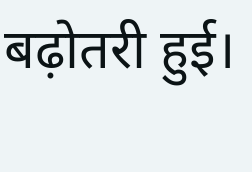बढ़ोतरी हुई।